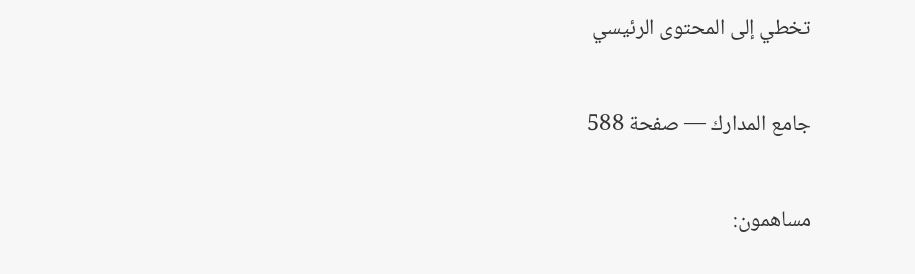تخطي إلى المحتوى الرئيسي

جامع المدارك — صفحة 588

مساهمون: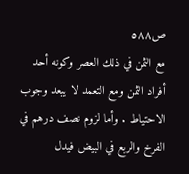ص٥٨٨
مع الثمن في ذلك العصر وكونه أحد أفراد الثمن ومع التعمد لا يبعد وجوب الاحتياط . وأما لزوم نصف درهم في الفرخ والربع في البيض فيدل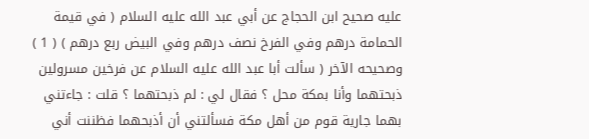عليه صحيح ابن الحجاج عن أبي عبد الله عليه السلام ( في قيمة الحمامة درهم وفي الفرخ نصف درهم وفي البيض ربع درهم ) ( 1 ) وصحيحه الآخر ( سألت أبا عبد الله عليه السلام عن فرخين مسرولين ذبحتهما وأنا بمكة محل ؟ فقال لي : لم ذبحتهما ؟ قلت : جاءتني بهما جارية قوم من أهل مكة فسألتني أن أذبحهما فظننت أني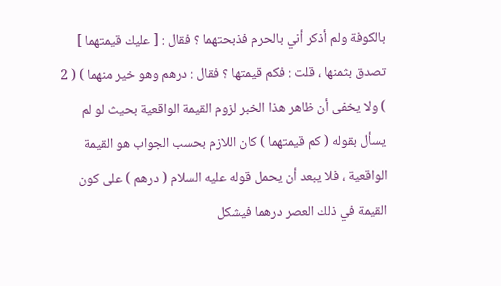بالكوفة ولم أذكر أني بالحرم فذبحتهما ؟ فقال : [ عليك قيمتهما ] تصدق بثمنها ، قلت : فكم قيمتها ؟ فقال : درهم وهو خير منهما ) ( 2 ) ولا يخفى أن ظاهر هذا الخبر لزوم القيمة الواقعية بحيث لو لم يسأل بقوله ( كم قيمتهما ) كان اللازم بحسب الجواب هو القيمة الواقعية ، فلا يبعد أن يحمل قوله عليه السلام ( درهم ) على كون القيمة في ذلك العصر درهما فيشكل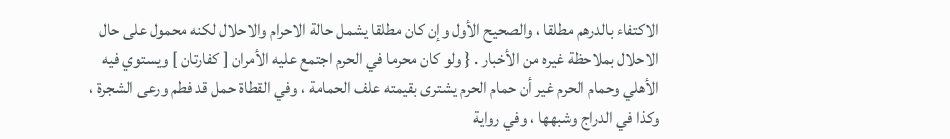الاكتفاء بالدرهم مطلقا ، والصحيح الأول وإن كان مطلقا يشمل حالة الاحرام والاحلال لكنه محمول على حال الاحلال بملاحظة غيره من الأخبار . { ولو كان محرما في الحرم اجتمع عليه الأمران [ كفارتان ] ويستوي فيه الأهلي وحمام الحرم غير أن حمام الحرم يشترى بقيمته علف الحمامة ، وفي القطاة حمل قد فطم ورعى الشجرة ، وكذا في الدراج وشبهها ، وفي رواية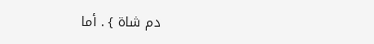دم شاة } . أما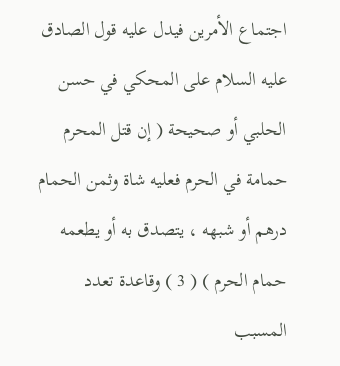اجتماع الأمرين فيدل عليه قول الصادق عليه السلام على المحكي في حسن الحلبي أو صحيحة ( إن قتل المحرم حمامة في الحرم فعليه شاة وثمن الحمام درهم أو شبهه ، يتصدق به أو يطعمه حمام الحرم ) ( 3 ) وقاعدة تعدد المسبب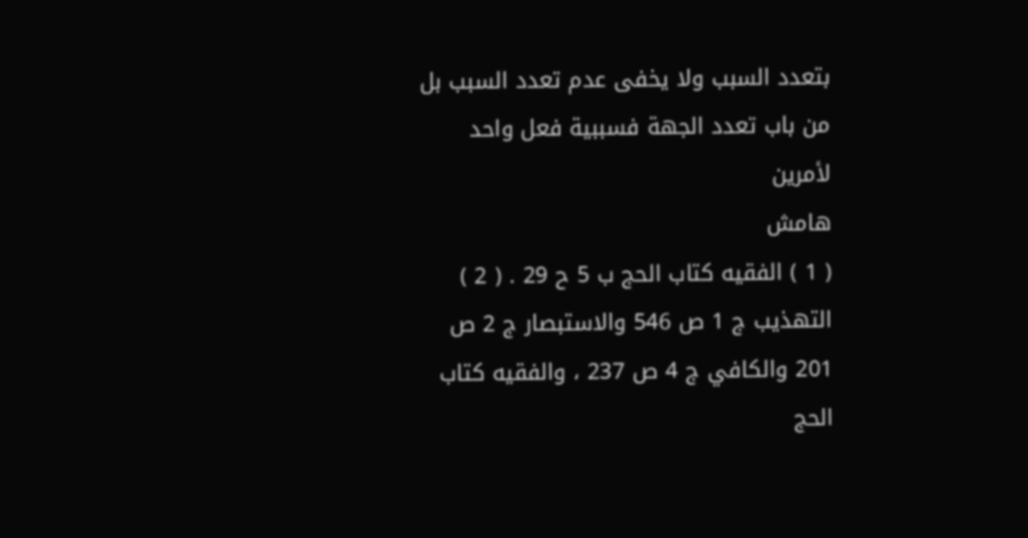بتعدد السبب ولا يخفى عدم تعدد السبب بل من باب تعدد الجهة فسببية فعل واحد لأمرين
هامش
( 1 ) الفقيه كتاب الحج ب 5 ح 29 . ( 2 ) التهذيب ج 1 ص 546 والاستبصار ج 2 ص 201 والكافي ج 4 ص 237 ، والفقيه كتاب الحج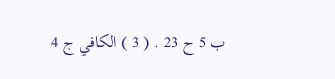ب 5 ح 23 . ( 3 ) الكافي ج 4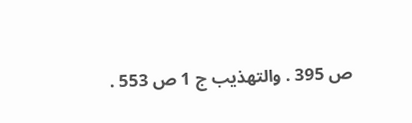ص 395 . والتهذيب ج 1 ص 553 .